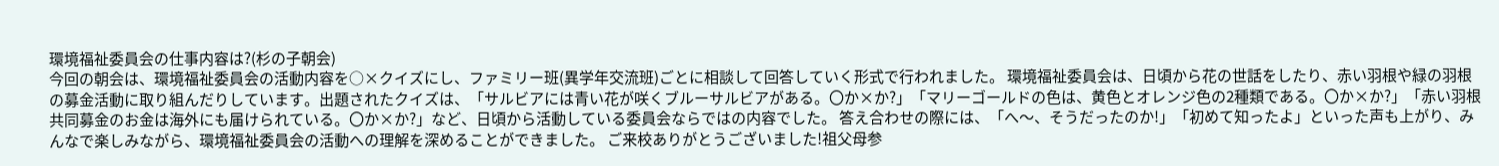環境福祉委員会の仕事内容は?(杉の子朝会)
今回の朝会は、環境福祉委員会の活動内容を○×クイズにし、ファミリー班(異学年交流班)ごとに相談して回答していく形式で行われました。 環境福祉委員会は、日頃から花の世話をしたり、赤い羽根や緑の羽根の募金活動に取り組んだりしています。出題されたクイズは、「サルビアには青い花が咲くブルーサルビアがある。〇か×か?」「マリーゴールドの色は、黄色とオレンジ色の2種類である。〇か×か?」「赤い羽根共同募金のお金は海外にも届けられている。〇か×か?」など、日頃から活動している委員会ならではの内容でした。 答え合わせの際には、「へ〜、そうだったのか!」「初めて知ったよ」といった声も上がり、みんなで楽しみながら、環境福祉委員会の活動への理解を深めることができました。 ご来校ありがとうございました!祖父母参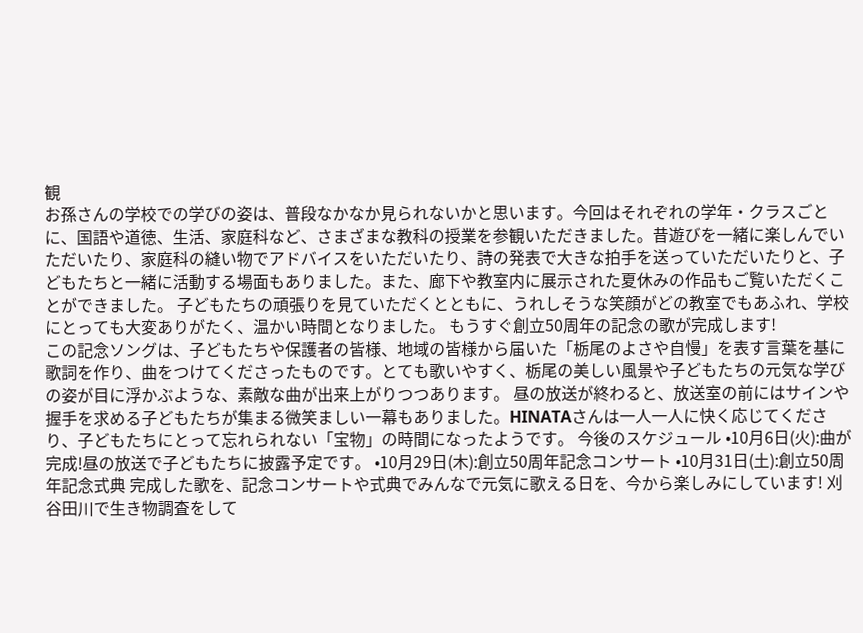観
お孫さんの学校での学びの姿は、普段なかなか見られないかと思います。今回はそれぞれの学年・クラスごとに、国語や道徳、生活、家庭科など、さまざまな教科の授業を参観いただきました。昔遊びを一緒に楽しんでいただいたり、家庭科の縫い物でアドバイスをいただいたり、詩の発表で大きな拍手を送っていただいたりと、子どもたちと一緒に活動する場面もありました。また、廊下や教室内に展示された夏休みの作品もご覧いただくことができました。 子どもたちの頑張りを見ていただくとともに、うれしそうな笑顔がどの教室でもあふれ、学校にとっても大変ありがたく、温かい時間となりました。 もうすぐ創立50周年の記念の歌が完成します!
この記念ソングは、子どもたちや保護者の皆様、地域の皆様から届いた「栃尾のよさや自慢」を表す言葉を基に歌詞を作り、曲をつけてくださったものです。とても歌いやすく、栃尾の美しい風景や子どもたちの元気な学びの姿が目に浮かぶような、素敵な曲が出来上がりつつあります。 昼の放送が終わると、放送室の前にはサインや握手を求める子どもたちが集まる微笑ましい一幕もありました。HINATAさんは一人一人に快く応じてくださり、子どもたちにとって忘れられない「宝物」の時間になったようです。 今後のスケジュール •10月6日(火):曲が完成!昼の放送で子どもたちに披露予定です。 •10月29日(木):創立50周年記念コンサート •10月31日(土):創立50周年記念式典 完成した歌を、記念コンサートや式典でみんなで元気に歌える日を、今から楽しみにしています! 刈谷田川で生き物調査をして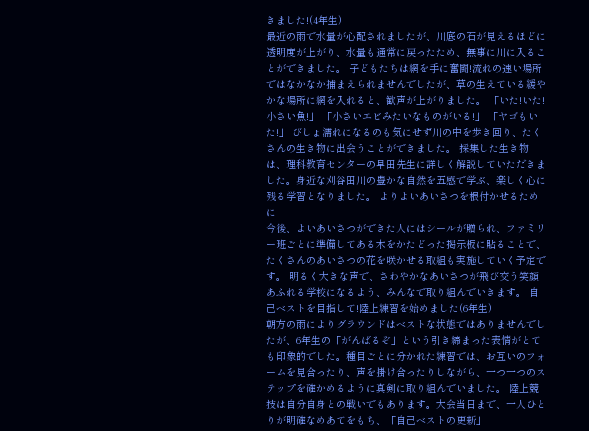きました!(4年生)
最近の雨で水量が心配されましたが、川底の石が見えるほどに透明度が上がり、水量も通常に戻ったため、無事に川に入ることができました。 子どもたちは網を手に奮闘!流れの速い場所ではなかなか捕まえられませんでしたが、草の生えている緩やかな場所に網を入れると、歓声が上がりました。 「いた!いた!小さい魚!」 「小さいエビみたいなものがいる!」 「ヤゴもいた!」 びしょ濡れになるのも気にせず川の中を歩き回り、たくさんの生き物に出会うことができました。 採集した生き物は、理科教育センターの早田先生に詳しく解説していただきました。身近な刈谷田川の豊かな自然を五感で学ぶ、楽しく心に残る学習となりました。 よりよいあいさつを根付かせるために
今後、よいあいさつができた人にはシールが贈られ、ファミリー班ごとに準備してある木をかたどった掲示板に貼ることで、たくさんのあいさつの花を咲かせる取組も実施していく予定です。 明るく大きな声で、さわやかなあいさつが飛び交う笑顔あふれる学校になるよう、みんなで取り組んでいきます。 自己ベストを目指して!陸上練習を始めました(6年生)
朝方の雨によりグラウンドはベストな状態ではありませんでしたが、6年生の「がんばるぞ」という引き締まった表情がとても印象的でした。種目ごとに分かれた練習では、お互いのフォームを見合ったり、声を掛け合ったりしながら、一つ一つのステップを確かめるように真剣に取り組んでいました。 陸上競技は自分自身との戦いでもあります。大会当日まで、一人ひとりが明確なめあてをもち、「自己ベストの更新」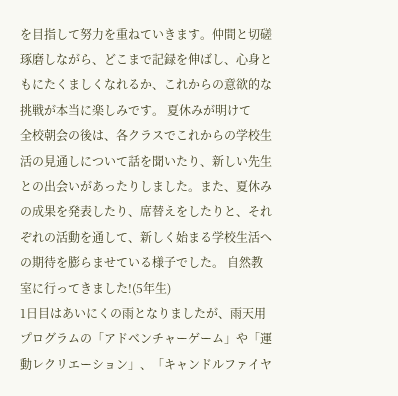を目指して努力を重ねていきます。仲間と切磋琢磨しながら、どこまで記録を伸ばし、心身ともにたくましくなれるか、これからの意欲的な挑戦が本当に楽しみです。 夏休みが明けて
全校朝会の後は、各クラスでこれからの学校生活の見通しについて話を聞いたり、新しい先生との出会いがあったりしました。また、夏休みの成果を発表したり、席替えをしたりと、それぞれの活動を通して、新しく始まる学校生活への期待を膨らませている様子でした。 自然教室に行ってきました!(5年生)
1日目はあいにくの雨となりましたが、雨天用プログラムの「アドベンチャーゲーム」や「運動レクリエーション」、「キャンドルファイヤ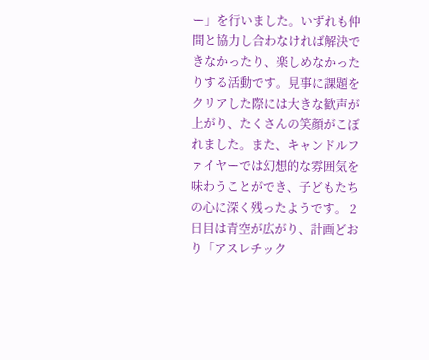ー」を行いました。いずれも仲間と協力し合わなければ解決できなかったり、楽しめなかったりする活動です。見事に課題をクリアした際には大きな歓声が上がり、たくさんの笑顔がこぼれました。また、キャンドルファイヤーでは幻想的な雰囲気を味わうことができ、子どもたちの心に深く残ったようです。 2日目は青空が広がり、計画どおり「アスレチック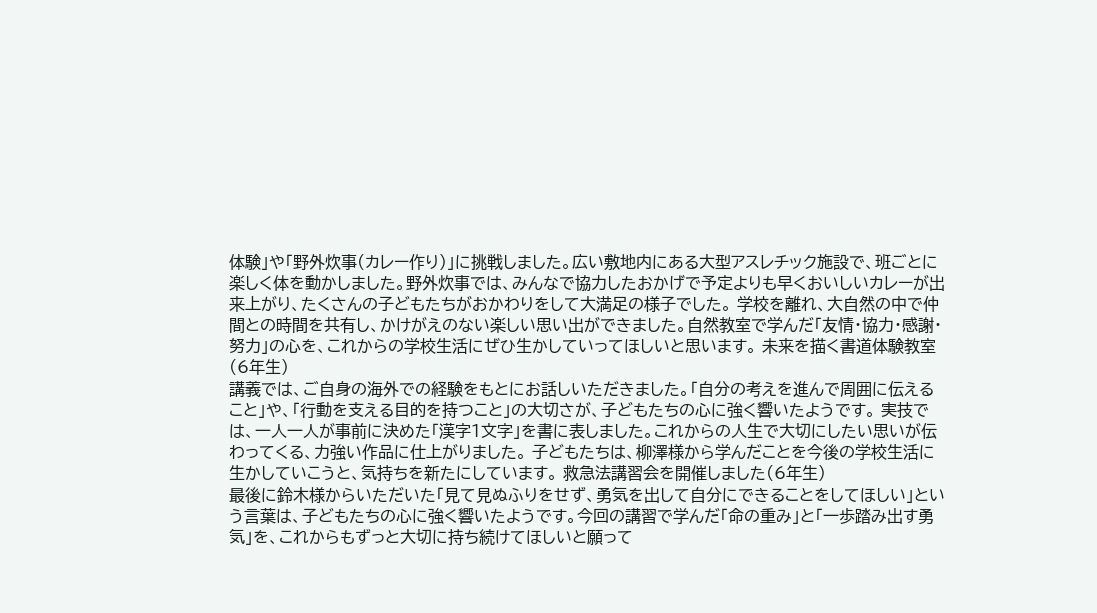体験」や「野外炊事(カレー作り)」に挑戦しました。広い敷地内にある大型アスレチック施設で、班ごとに楽しく体を動かしました。野外炊事では、みんなで協力したおかげで予定よりも早くおいしいカレーが出来上がり、たくさんの子どもたちがおかわりをして大満足の様子でした。 学校を離れ、大自然の中で仲間との時間を共有し、かけがえのない楽しい思い出ができました。自然教室で学んだ「友情・協力・感謝・努力」の心を、これからの学校生活にぜひ生かしていってほしいと思います。 未来を描く書道体験教室(6年生)
講義では、ご自身の海外での経験をもとにお話しいただきました。「自分の考えを進んで周囲に伝えること」や、「行動を支える目的を持つこと」の大切さが、子どもたちの心に強く響いたようです。 実技では、一人一人が事前に決めた「漢字1文字」を書に表しました。これからの人生で大切にしたい思いが伝わってくる、力強い作品に仕上がりました。 子どもたちは、柳澤様から学んだことを今後の学校生活に生かしていこうと、気持ちを新たにしています。 救急法講習会を開催しました(6年生)
最後に鈴木様からいただいた「見て見ぬふりをせず、勇気を出して自分にできることをしてほしい」という言葉は、子どもたちの心に強く響いたようです。今回の講習で学んだ「命の重み」と「一歩踏み出す勇気」を、これからもずっと大切に持ち続けてほしいと願って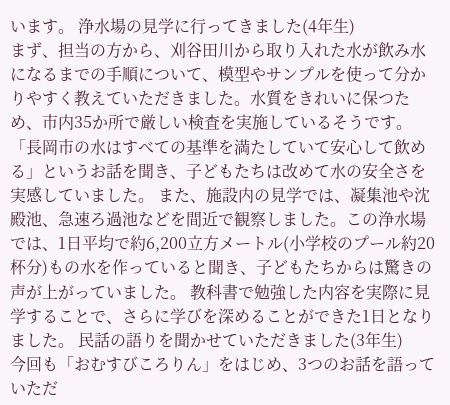います。 浄水場の見学に行ってきました(4年生)
まず、担当の方から、刈谷田川から取り入れた水が飲み水になるまでの手順について、模型やサンプルを使って分かりやすく教えていただきました。水質をきれいに保つため、市内35か所で厳しい検査を実施しているそうです。「長岡市の水はすべての基準を満たしていて安心して飲める」というお話を聞き、子どもたちは改めて水の安全さを実感していました。 また、施設内の見学では、凝集池や沈殿池、急速ろ過池などを間近で観察しました。この浄水場では、1日平均で約6,200立方メートル(小学校のプール約20杯分)もの水を作っていると聞き、子どもたちからは驚きの声が上がっていました。 教科書で勉強した内容を実際に見学することで、さらに学びを深めることができた1日となりました。 民話の語りを聞かせていただきました(3年生)
今回も「おむすびころりん」をはじめ、3つのお話を語っていただ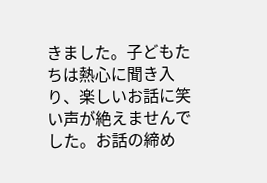きました。子どもたちは熱心に聞き入り、楽しいお話に笑い声が絶えませんでした。お話の締め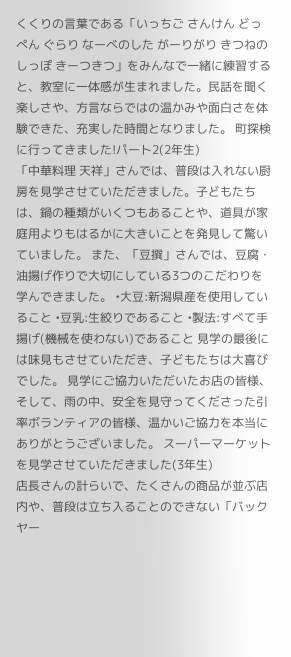くくりの言葉である「いっちご さんけん どっぺん ぐらり なーべのした がーりがり きつねのしっぽ きーつきつ」をみんなで一緒に練習すると、教室に一体感が生まれました。民話を聞く楽しさや、方言ならではの温かみや面白さを体験できた、充実した時間となりました。 町探検に行ってきました!パート2(2年生)
「中華料理 天祥」さんでは、普段は入れない厨房を見学させていただきました。子どもたちは、鍋の種類がいくつもあることや、道具が家庭用よりもはるかに大きいことを発見して驚いていました。 また、「豆撰」さんでは、豆腐・油揚げ作りで大切にしている3つのこだわりを学んできました。 •大豆:新潟県産を使用していること •豆乳:生絞りであること •製法:すべて手揚げ(機械を使わない)であること 見学の最後には味見もさせていただき、子どもたちは大喜びでした。 見学にご協力いただいたお店の皆様、そして、雨の中、安全を見守ってくださった引率ボランティアの皆様、温かいご協力を本当にありがとうございました。 スーパーマーケットを見学させていただきました(3年生)
店長さんの計らいで、たくさんの商品が並ぶ店内や、普段は立ち入ることのできない「バックヤー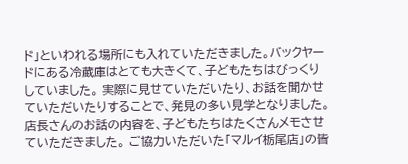ド」といわれる場所にも入れていただきました。バックヤードにある冷蔵庫はとても大きくて、子どもたちはびっくりしていました。 実際に見せていただいたり、お話を聞かせていただいたりすることで、発見の多い見学となりました。店長さんのお話の内容を、子どもたちはたくさんメモさせていただきました。 ご協力いただいた「マルイ栃尾店」の皆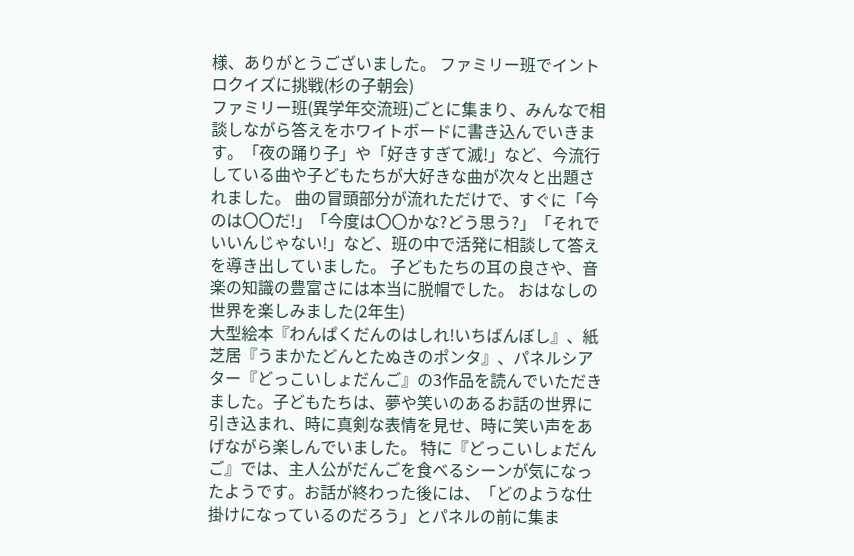様、ありがとうございました。 ファミリー班でイントロクイズに挑戦(杉の子朝会)
ファミリー班(異学年交流班)ごとに集まり、みんなで相談しながら答えをホワイトボードに書き込んでいきます。「夜の踊り子」や「好きすぎて滅!」など、今流行している曲や子どもたちが大好きな曲が次々と出題されました。 曲の冒頭部分が流れただけで、すぐに「今のは〇〇だ!」「今度は〇〇かな?どう思う?」「それでいいんじゃない!」など、班の中で活発に相談して答えを導き出していました。 子どもたちの耳の良さや、音楽の知識の豊富さには本当に脱帽でした。 おはなしの世界を楽しみました(2年生)
大型絵本『わんぱくだんのはしれ!いちばんぼし』、紙芝居『うまかたどんとたぬきのポンタ』、パネルシアター『どっこいしょだんご』の3作品を読んでいただきました。子どもたちは、夢や笑いのあるお話の世界に引き込まれ、時に真剣な表情を見せ、時に笑い声をあげながら楽しんでいました。 特に『どっこいしょだんご』では、主人公がだんごを食べるシーンが気になったようです。お話が終わった後には、「どのような仕掛けになっているのだろう」とパネルの前に集ま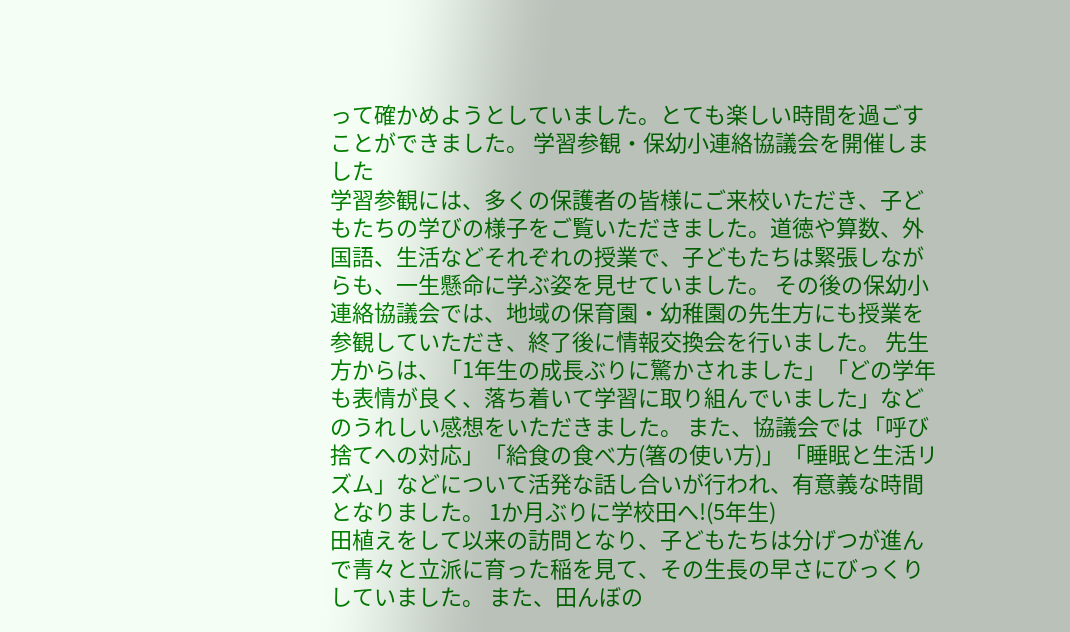って確かめようとしていました。とても楽しい時間を過ごすことができました。 学習参観・保幼小連絡協議会を開催しました
学習参観には、多くの保護者の皆様にご来校いただき、子どもたちの学びの様子をご覧いただきました。道徳や算数、外国語、生活などそれぞれの授業で、子どもたちは緊張しながらも、一生懸命に学ぶ姿を見せていました。 その後の保幼小連絡協議会では、地域の保育園・幼稚園の先生方にも授業を参観していただき、終了後に情報交換会を行いました。 先生方からは、「1年生の成長ぶりに驚かされました」「どの学年も表情が良く、落ち着いて学習に取り組んでいました」などのうれしい感想をいただきました。 また、協議会では「呼び捨てへの対応」「給食の食べ方(箸の使い方)」「睡眠と生活リズム」などについて活発な話し合いが行われ、有意義な時間となりました。 1か月ぶりに学校田へ!(5年生)
田植えをして以来の訪問となり、子どもたちは分げつが進んで青々と立派に育った稲を見て、その生長の早さにびっくりしていました。 また、田んぼの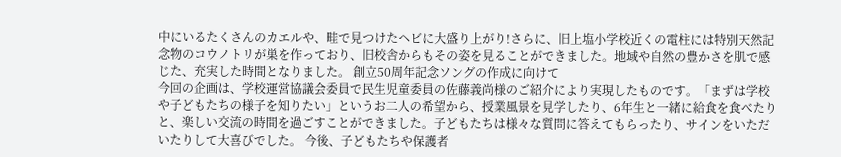中にいるたくさんのカエルや、畦で見つけたヘビに大盛り上がり!さらに、旧上塩小学校近くの電柱には特別天然記念物のコウノトリが巣を作っており、旧校舎からもその姿を見ることができました。地域や自然の豊かさを肌で感じた、充実した時間となりました。 創立50周年記念ソングの作成に向けて
今回の企画は、学校運営協議会委員で民生児童委員の佐藤義尚様のご紹介により実現したものです。「まずは学校や子どもたちの様子を知りたい」というお二人の希望から、授業風景を見学したり、6年生と一緒に給食を食べたりと、楽しい交流の時間を過ごすことができました。子どもたちは様々な質問に答えてもらったり、サインをいただいたりして大喜びでした。 今後、子どもたちや保護者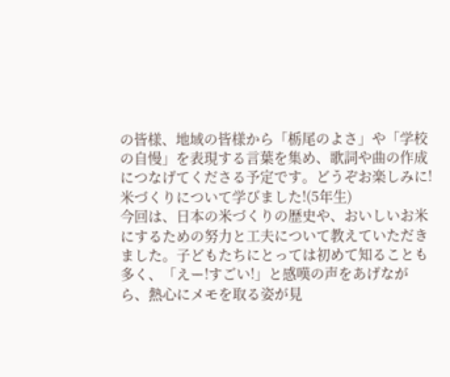の皆様、地域の皆様から「栃尾のよさ」や「学校の自慢」を表現する言葉を集め、歌詞や曲の作成につなげてくださる予定です。どうぞお楽しみに! 米づくりについて学びました!(5年生)
今回は、日本の米づくりの歴史や、おいしいお米にするための努力と工夫について教えていただきました。子どもたちにとっては初めて知ることも多く、「えー!すごい!」と感嘆の声をあげながら、熱心にメモを取る姿が見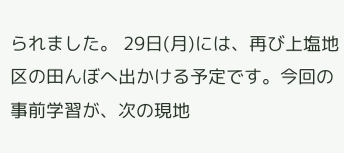られました。 29日(月)には、再び上塩地区の田んぼへ出かける予定です。今回の事前学習が、次の現地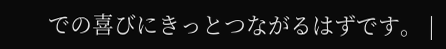での喜びにきっとつながるはずです。 |